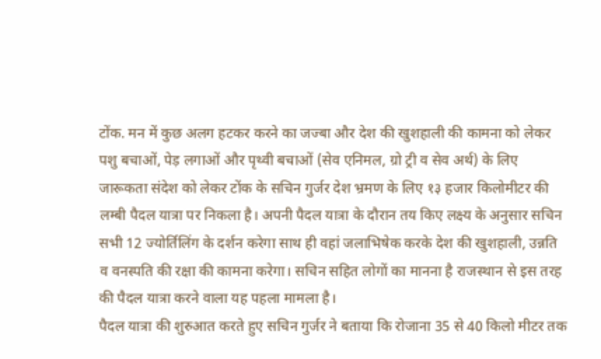टोंक. मन में कुछ अलग हटकर करने का जज्बा और देश की खुशहाली की कामना को लेकर पशु बचाओं, पेड़ लगाओं और पृथ्वी बचाओं (सेव एनिमल, ग्रो ट्री व सेव अर्थ) के लिए जारूकता संदेश को लेकर टोंक के सचिन गुर्जर देश भ्रमण के लिए १३ हजार किलोमीटर की लम्बी पैदल यात्रा पर निकला है। अपनी पैदल यात्रा के दौरान तय किए लक्ष्य के अनुसार सचिन सभी 12 ज्योर्तिलिंग के दर्शन करेगा साथ ही वहां जलाभिषेक करके देश की खुशहाली, उन्नति व वनस्पति की रक्षा की कामना करेगा। सचिन सहित लोगों का मानना है राजस्थान से इस तरह की पैदल यात्रा करने वाला यह पहला मामला है।
पैदल यात्रा की शुरुआत करते हुए सचिन गुर्जर ने बताया कि रोजाना 35 से 40 किलो मीटर तक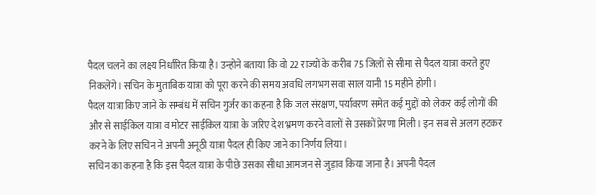पैदल चलने का लक्ष्य निर्धारित किया है। उन्होने बताया कि वो 22 राज्यों के करीब 75 जिलों से सीमा से पैदल यात्रा करते हुए निकलेंगे। सचिन के मुताबिक यात्रा को पूरा करने की समय अवधि लगभग सवा साल यानी 15 महीने होगी।
पैदल यात्रा किए जाने के सम्बंध में सचिन गुर्जर का कहना है कि जल संरक्षण, पर्यावरण समेत कई मुद्दों को लेकर कई लोगों की और से साईकिल यात्रा व मोटर साईकिल यात्रा के जरिए देश भ्रमण करने वालों से उसकों प्रेरणा मिली। इन सब से अलग हटकर करने के लिए सचिन ने अपनी अनूठी यात्रा पैदल ही किए जाने का निर्णय लिया।
सचिन का कहना है कि इस पैदल यात्रा के पीछे उसका सीधा आमजन से जुड़ाव किया जाना है। अपनी पैदल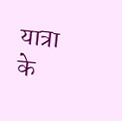यात्रा के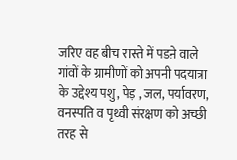जरिए वह बीच रास्ते में पडऩे वाले गांवों के ग्रामीणों को अपनी पदयात्रा के उद्देश्य पशु, पेड़ , जल, पर्यावरण, वनस्पति व पृथ्वी संरक्षण को अच्छी तरह से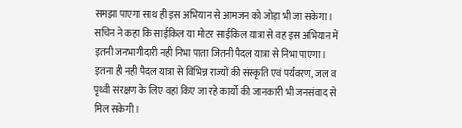समझा पाएगा साथ ही इस अभियान से आमजन को जोड़ा भी जा सकेगा।
सचिन ने कहा कि साईकिल या मोटर साईकिल यात्रा से वह इस अभियान में इतनी जनभागीदारी नही निभा पाता जितनी पैदल यात्रा से निभा पाएगा। इतना ही नही पैदल यात्रा से विभिन्न राज्यों की संस्कृति एवं पर्यवरण, जल व पृथ्वी संरक्षण के लिए वहां किए जा रहे कार्यो की जानकारी भी जनसंवाद से मिल सकेगी।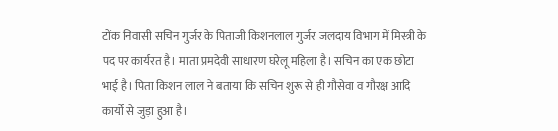टोंक निवासी सचिन गुर्जर के पिताजी किशनलाल गुर्जर जलदाय विभाग में मिस्त्री के पद पर कार्यरत है। माता प्रमदेवी साधारण घरेलू महिला है। सचिन का एक छोटा भाई है। पिता किशन लाल ने बताया कि सचिन शुरू से ही गौसेवा व गौरक्ष आदि कार्यो से जुड़ा हुआ है।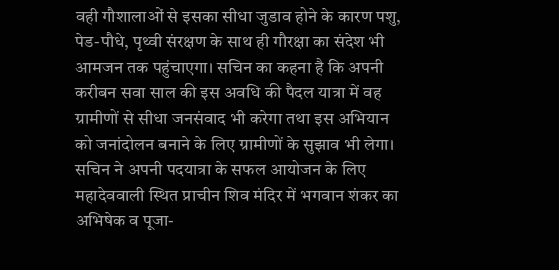वही गौशालाओं से इसका सीधा जुडाव होने के कारण पशु, पेड-पौधे, पृथ्वी संरक्षण के साथ ही गौरक्षा का संदेश भी आमजन तक पहुंचाएगा। सचिन का कहना है कि अपनी करीबन सवा साल की इस अवधि की पैदल यात्रा में वह ग्रामीणों से सीधा जनसंवाद भी करेगा तथा इस अभियान को जनांदोलन बनाने के लिए ग्रामीणों के सुझाव भी लेगा।
सचिन ने अपनी पदयात्रा के सफल आयोजन के लिए महादेववाली स्थित प्राचीन शिव मंदिर में भगवान शंकर का अभिषेक व पूजा-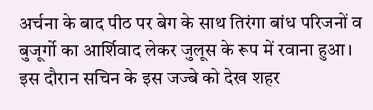अर्चना के बाद पीठ पर बेग के साथ तिरंगा बांध परिजनों व बुजूर्गो का आर्शिवाद लेकर जुलूस के रूप में रवाना हुआ। इस दौरान सचिन के इस जज्बे को देख शहर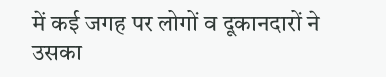में कई जगह पर लोगों व दूकानदारों ने उसका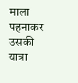माला पहनाकर उसकी यात्रा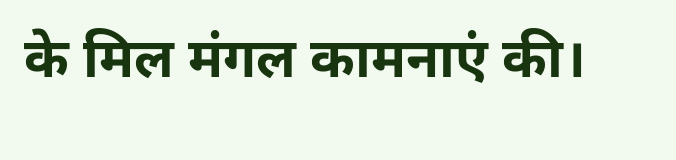के मिल मंगल कामनाएं की।